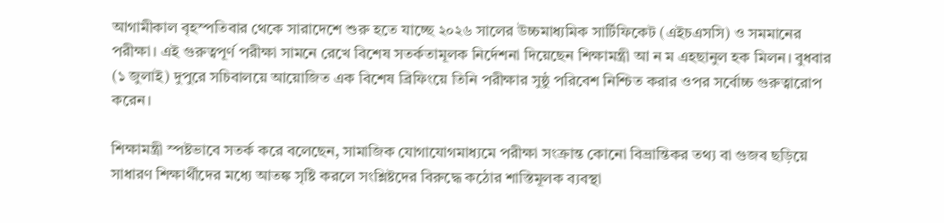আগামীকাল বৃহস্পতিবার থেকে সারাদেশে শুরু হতে যাচ্ছে ২০২৬ সালের উচ্চমাধ্যমিক সার্টিফিকেট (এইচএসসি) ও সমমানের পরীক্ষা। এই গুরুত্বপূর্ণ পরীক্ষা সামনে রেখে বিশেষ সতর্কতামূলক নির্দেশনা দিয়েছেন শিক্ষামন্ত্রী আ ন ম এহছানুল হক মিলন। বুধবার (১ জুলাই) দুপুরে সচিবালয়ে আয়োজিত এক বিশেষ ব্রিফিংয়ে তিনি পরীক্ষার সুষ্ঠু পরিবেশ নিশ্চিত করার ওপর সর্বোচ্চ গুরুত্বারোপ করেন।

শিক্ষামন্ত্রী স্পষ্টভাবে সতর্ক করে বলেছেন, সামাজিক যোগাযোগমাধ্যমে পরীক্ষা সংক্রান্ত কোনো বিভ্রান্তিকর তথ্য বা গুজব ছড়িয়ে সাধারণ শিক্ষার্থীদের মধ্যে আতঙ্ক সৃষ্টি করলে সংশ্লিষ্টদের বিরুদ্ধে কঠোর শাস্তিমূলক ব্যবস্থা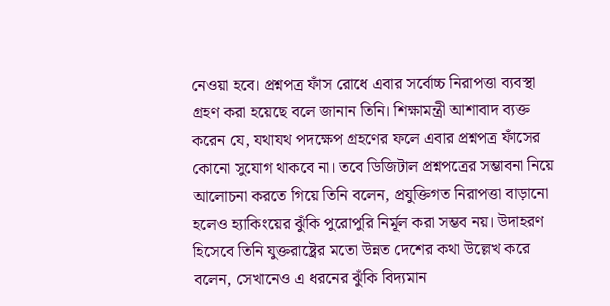নেওয়া হবে। প্রশ্নপত্র ফাঁস রোধে এবার সর্বোচ্চ নিরাপত্তা ব্যবস্থা গ্রহণ করা হয়েছে বলে জানান তিনি। শিক্ষামন্ত্রী আশাবাদ ব্যক্ত করেন যে, যথাযথ পদক্ষেপ গ্রহণের ফলে এবার প্রশ্নপত্র ফাঁসের কোনো সুযোগ থাকবে না। তবে ডিজিটাল প্রশ্নপত্রের সম্ভাবনা নিয়ে আলোচনা করতে গিয়ে তিনি বলেন, প্রযুক্তিগত নিরাপত্তা বাড়ানো হলেও হ্যাকিংয়ের ঝুঁকি পুরোপুরি নির্মূল করা সম্ভব নয়। উদাহরণ হিসেবে তিনি যুক্তরাষ্ট্রের মতো উন্নত দেশের কথা উল্লেখ করে বলেন, সেখানেও এ ধরনের ঝুঁকি বিদ্যমান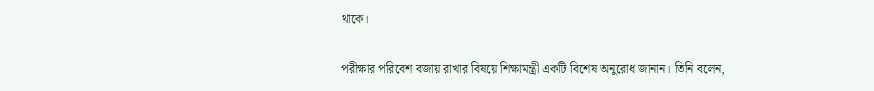থাকে।

পরীক্ষার পরিবেশ বজায় রাখার বিষয়ে শিক্ষামন্ত্রী একটি বিশেষ অনুরোধ জানান। তিনি বলেন,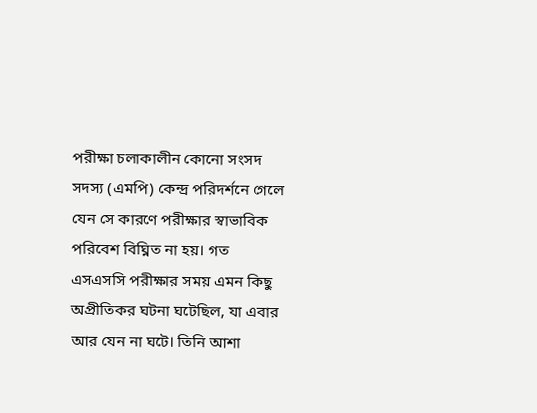পরীক্ষা চলাকালীন কোনো সংসদ সদস্য (এমপি) কেন্দ্র পরিদর্শনে গেলে যেন সে কারণে পরীক্ষার স্বাভাবিক পরিবেশ বিঘ্নিত না হয়। গত এসএসসি পরীক্ষার সময় এমন কিছু অপ্রীতিকর ঘটনা ঘটেছিল, যা এবার আর যেন না ঘটে। তিনি আশা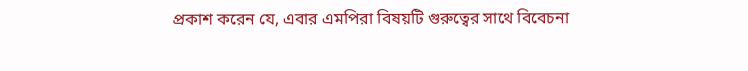প্রকাশ করেন যে, এবার এমপিরা বিষয়টি গুরুত্বের সাথে বিবেচনা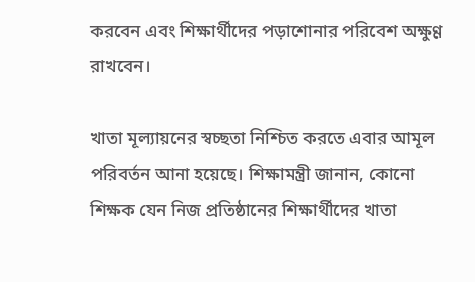করবেন এবং শিক্ষার্থীদের পড়াশোনার পরিবেশ অক্ষুণ্ণ রাখবেন।

খাতা মূল্যায়নের স্বচ্ছতা নিশ্চিত করতে এবার আমূল পরিবর্তন আনা হয়েছে। শিক্ষামন্ত্রী জানান, কোনো শিক্ষক যেন নিজ প্রতিষ্ঠানের শিক্ষার্থীদের খাতা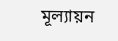মূল্যায়ন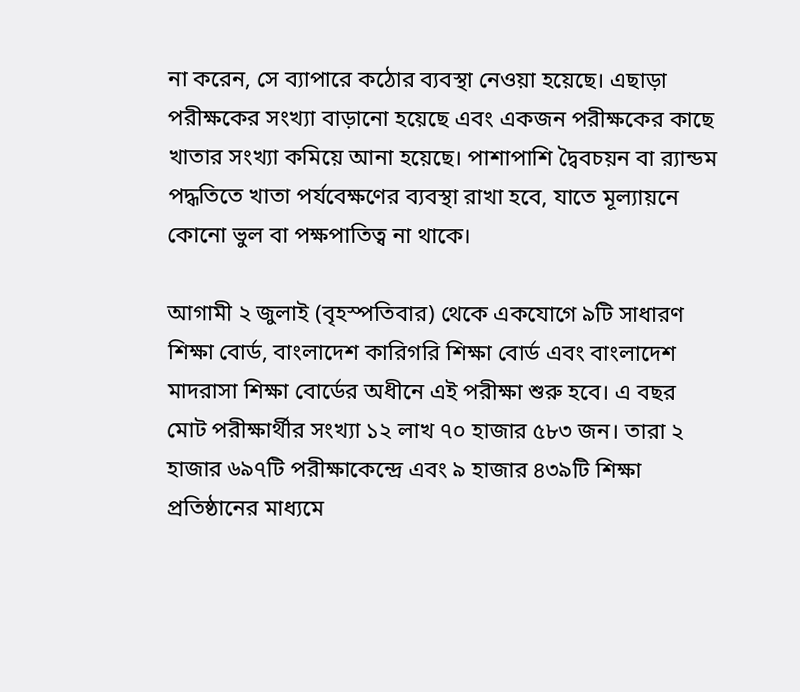না করেন, সে ব্যাপারে কঠোর ব্যবস্থা নেওয়া হয়েছে। এছাড়া পরীক্ষকের সংখ্যা বাড়ানো হয়েছে এবং একজন পরীক্ষকের কাছে খাতার সংখ্যা কমিয়ে আনা হয়েছে। পাশাপাশি দ্বৈবচয়ন বা র‍্যান্ডম পদ্ধতিতে খাতা পর্যবেক্ষণের ব্যবস্থা রাখা হবে, যাতে মূল্যায়নে কোনো ভুল বা পক্ষপাতিত্ব না থাকে।

আগামী ২ জুলাই (বৃহস্পতিবার) থেকে একযোগে ৯টি সাধারণ শিক্ষা বোর্ড, বাংলাদেশ কারিগরি শিক্ষা বোর্ড এবং বাংলাদেশ মাদরাসা শিক্ষা বোর্ডের অধীনে এই পরীক্ষা শুরু হবে। এ বছর মোট পরীক্ষার্থীর সংখ্যা ১২ লাখ ৭০ হাজার ৫৮৩ জন। তারা ২ হাজার ৬৯৭টি পরীক্ষাকেন্দ্রে এবং ৯ হাজার ৪৩৯টি শিক্ষা প্রতিষ্ঠানের মাধ্যমে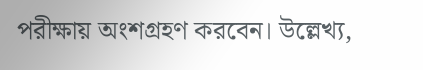পরীক্ষায় অংশগ্রহণ করবেন। উল্লেখ্য,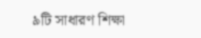৯টি সাধারণ শিক্ষা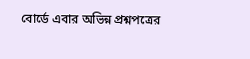বোর্ডে এবার অভিন্ন প্রশ্নপত্রের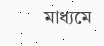মাধ্যমে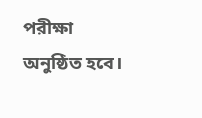পরীক্ষা অনুষ্ঠিত হবে।